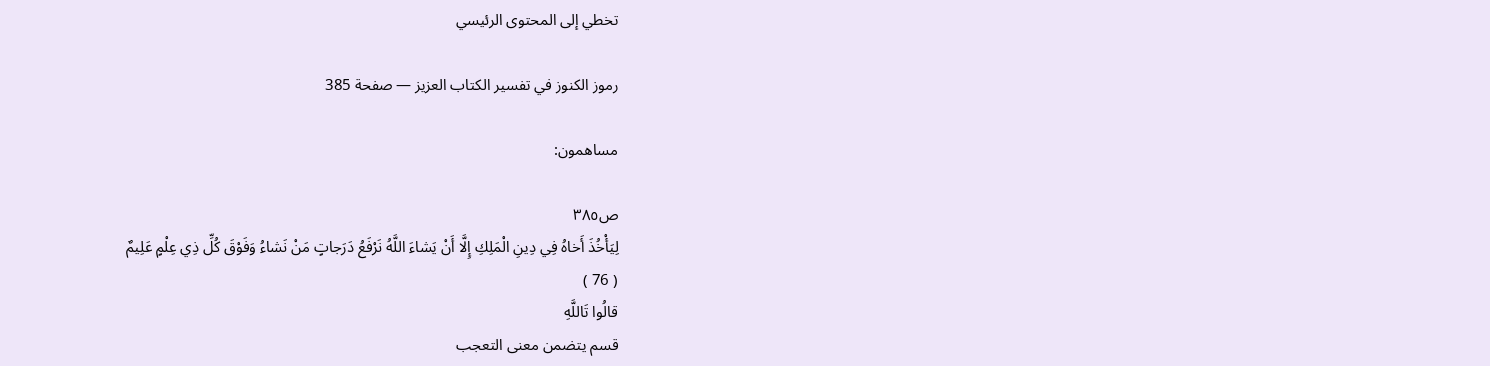تخطي إلى المحتوى الرئيسي

رموز الكنوز في تفسير الكتاب العزيز — صفحة 385

مساهمون:

ص٣٨٥
لِيَأْخُذَ أَخاهُ فِي دِينِ الْمَلِكِ إِلَّا أَنْ يَشاءَ اللَّهُ نَرْفَعُ دَرَجاتٍ مَنْ نَشاءُ وَفَوْقَ كُلِّ ذِي عِلْمٍ عَلِيمٌ
( 76 )
قالُوا تَاللَّهِ
قسم يتضمن معنى التعجب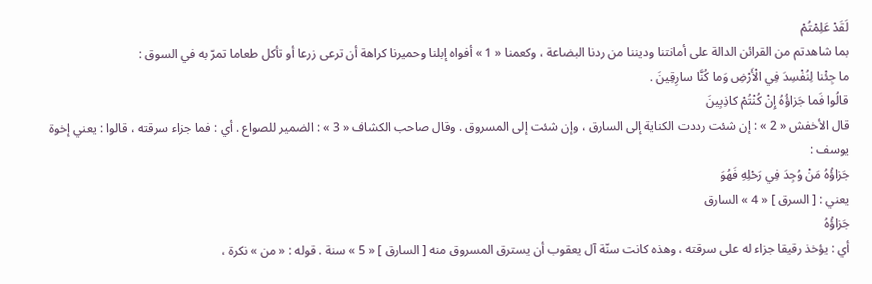لَقَدْ عَلِمْتُمْ
بما شاهدتم من القرائن الدالة على أمانتنا وديننا من ردنا البضاعة ، وكعمنا « 1 » أفواه إبلنا وحميرنا كراهة أن ترعى زرعا أو تأكل طعاما تمرّ به في السوق :
ما جِئْنا لِنُفْسِدَ فِي الْأَرْضِ وَما كُنَّا سارِقِينَ .
قالُوا فَما جَزاؤُهُ إِنْ كُنْتُمْ كاذِبِينَ
قال الأخفش « 2 » : إن شئت رددت الكناية إلى السارق ، وإن شئت إلى المسروق . وقال صاحب الكشاف « 3 » : الضمير للصواع . أي : فما جزاء سرقته ، قالوا : يعني إخوة يوسف :
جَزاؤُهُ مَنْ وُجِدَ فِي رَحْلِهِ فَهُوَ
يعني : [ السرق ] « 4 » السارق
جَزاؤُهُ
أي : يؤخذ رقيقا جزاء له على سرقته ، وهذه كانت سنّة آل يعقوب أن يسترق المسروق منه [ السارق ] « 5 » سنة . قوله : « من » نكرة ،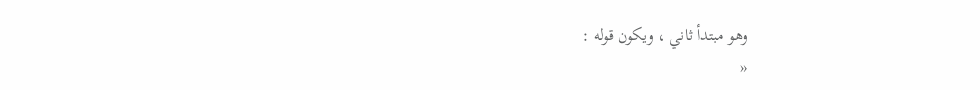وهو مبتدأ ثاني ، ويكون قوله :
«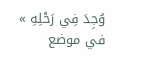وُجِدَ فِي رَحْلِهِ »
في موضع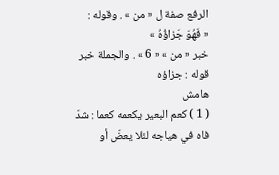الرفع صفة ل « من » . وقوله :
« فَهُوَ جَزاؤُهُ »
خبر « من » « 6 » . والجملة خبر قوله : جزاؤه
هامش
( 1 ) كعم البعير يكعمه كعما : شدّ فاه في هياجه لئلا يعضّ أو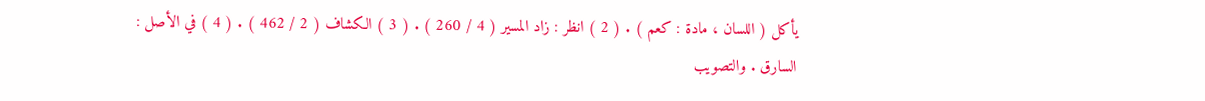يأكل ( اللسان ، مادة : كعم ) . ( 2 ) انظر : زاد المسير ( 4 / 260 ) . ( 3 ) الكشاف ( 2 / 462 ) . ( 4 ) في الأصل : السارق . والتصويب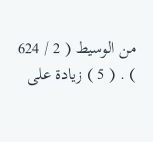من الوسيط ( 2 / 624 ) . ( 5 ) زيادة على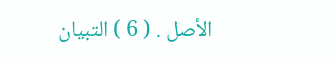الأصل . ( 6 ) التبيان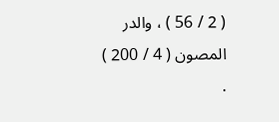( 2 / 56 ) ، والدر المصون ( 4 / 200 ) .